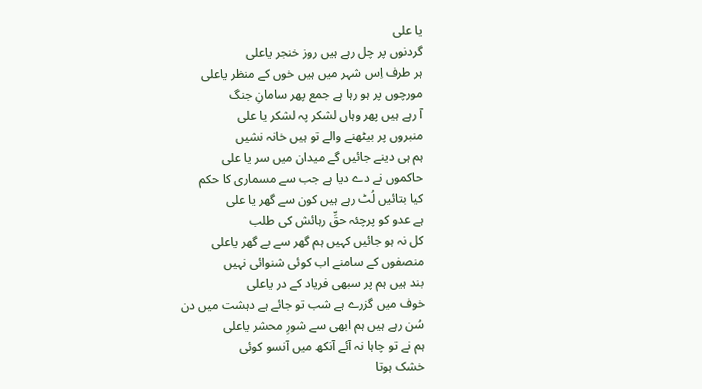یا علی
گردنوں پر چل رہے ہیں روز خنجر یاعلی
ہر طرف اِس شہر میں ہیں خوں کے منظر یاعلی
مورچوں پر ہو رہا ہے جمع پھر سامانِ جنگ
آ رہے ہیں پھر وہاں لشکر پہ لشکر یا علی
منبروں پر بیٹھنے والے تو ہیں خانہ نشیں
ہم ہی دینے جائیں گے میدان میں سر یا علی
حاکموں نے دے دیا ہے جب سے مسماری کا حکم
کیا بتائیں لُٹ رہے ہیں کون سے گھر یا علی
ہے عدو کو پرچئہ حقِّ رہائش کی طلب
کل نہ ہو جائیں کہیں ہم گھر سے بے گھر یاعلی
منصفوں کے سامنے اب کوئی شنوائی نہیں
بند ہیں ہم پر سبھی فریاد کے در یاعلی
خوف میں گزرے ہے شب تو جائے ہے دہشت میں دن
سُن رہے ہیں ہم ابھی سے شورِ محشر یاعلی
ہم نے تو چاہا نہ آئے آنکھ میں آنسو کوئی
خشک ہوتا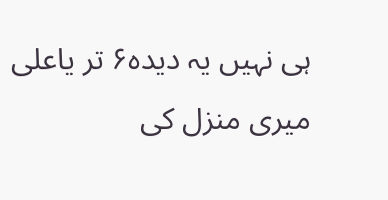ہی نہیں یہ دیدہ۶ تر یاعلی
میری منزل کی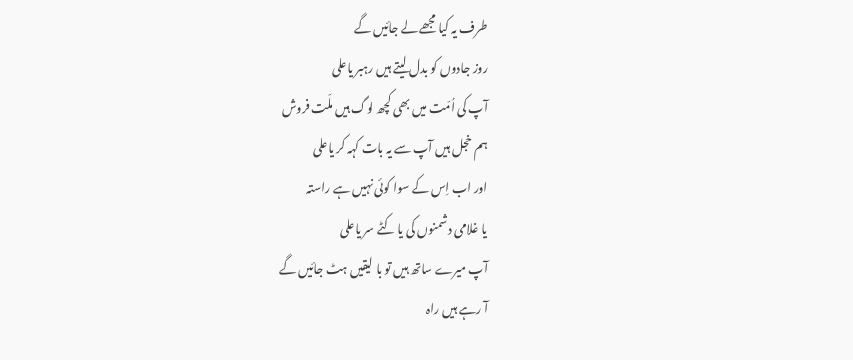طرف یہ کیا مجھے لے جائیں گے
روز جادوں کو بدل لیتے ہیں رہبر یاعلی
آپ کی اُمّت میں بھی کچھ لوگ ہیں ملّت فروش
ہم خجل ہیں آپ سے یہ بات کہہ کر یاعلی
اور اب اِس کے سوا کوئی نہیں ہے راستہ
یا غلامی دشمنوں کی یا کٹے سر یاعلی
آپ میرے ساتھ ہیں تو با لیقیں ہٹ جائیں گے
آ رہے ہیں راہ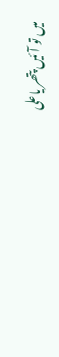میں تو آئیں پتھر یاعلی